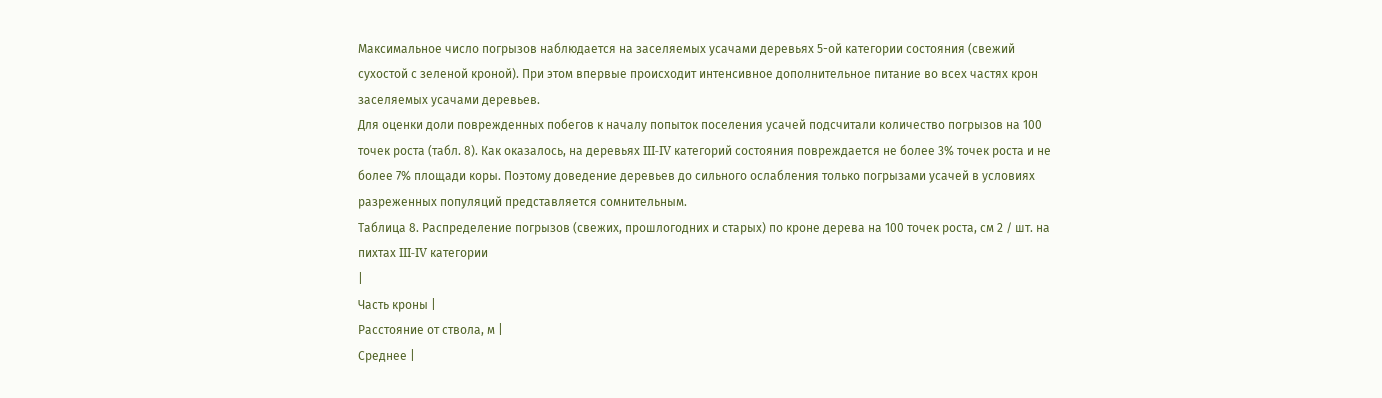Максимальное число погрызов наблюдается на заселяемых усачами деревьях 5-ой категории состояния (свежий сухостой с зеленой кроной). При этом впервые происходит интенсивное дополнительное питание во всех частях крон заселяемых усачами деревьев.
Для оценки доли поврежденных побегов к началу попыток поселения усачей подсчитали количество погрызов на 100 точек роста (табл. 8). Как оказалось, на деревьях III-IV категорий состояния повреждается не более 3% точек роста и не более 7% площади коры. Поэтому доведение деревьев до сильного ослабления только погрызами усачей в условиях разреженных популяций представляется сомнительным.
Таблица 8. Распределение погрызов (свежих, прошлогодних и старых) по кроне дерева на 100 точек роста, см 2 / шт. на пихтах III-IV категории
|
Часть кроны |
Расстояние от ствола, м |
Среднее |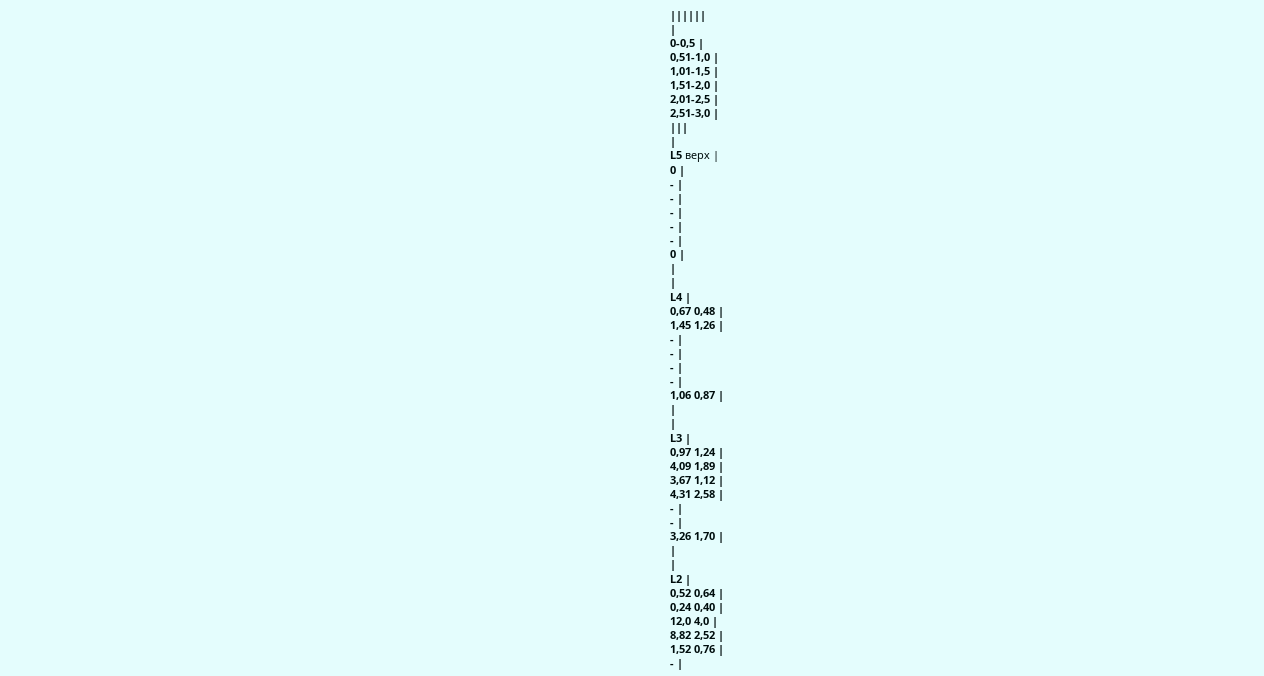||||||
|
0-0,5 |
0,51-1,0 |
1,01-1,5 |
1,51-2,0 |
2,01-2,5 |
2,51-3,0 |
|||
|
L5 верх |
0 |
- |
- |
- |
- |
- |
0 |
|
|
L4 |
0,67 0,48 |
1,45 1,26 |
- |
- |
- |
- |
1,06 0,87 |
|
|
L3 |
0,97 1,24 |
4,09 1,89 |
3,67 1,12 |
4,31 2,58 |
- |
- |
3,26 1,70 |
|
|
L2 |
0,52 0,64 |
0,24 0,40 |
12,0 4,0 |
8,82 2,52 |
1,52 0,76 |
- |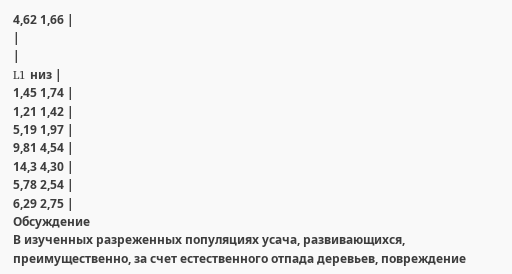4,62 1,66 |
|
|
L1 низ |
1,45 1,74 |
1,21 1,42 |
5,19 1,97 |
9,81 4,54 |
14,3 4,30 |
5,78 2,54 |
6,29 2,75 |
Обсуждение
В изученных разреженных популяциях усача, развивающихся, преимущественно, за счет естественного отпада деревьев, повреждение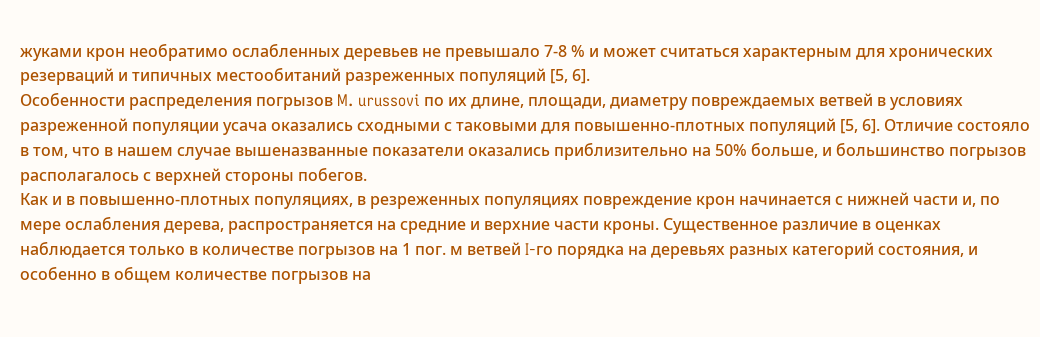жуками крон необратимо ослабленных деревьев не превышало 7-8 % и может считаться характерным для хронических резерваций и типичных местообитаний разреженных популяций [5, 6].
Особенности распределения погрызов M. urussovi по их длине, площади, диаметру повреждаемых ветвей в условиях разреженной популяции усача оказались сходными с таковыми для повышенно-плотных популяций [5, 6]. Отличие состояло в том, что в нашем случае вышеназванные показатели оказались приблизительно на 50% больше, и большинство погрызов располагалось с верхней стороны побегов.
Как и в повышенно-плотных популяциях, в резреженных популяциях повреждение крон начинается с нижней части и, по мере ослабления дерева, распространяется на средние и верхние части кроны. Существенное различие в оценках наблюдается только в количестве погрызов на 1 пог. м ветвей I-го порядка на деревьях разных категорий состояния, и особенно в общем количестве погрызов на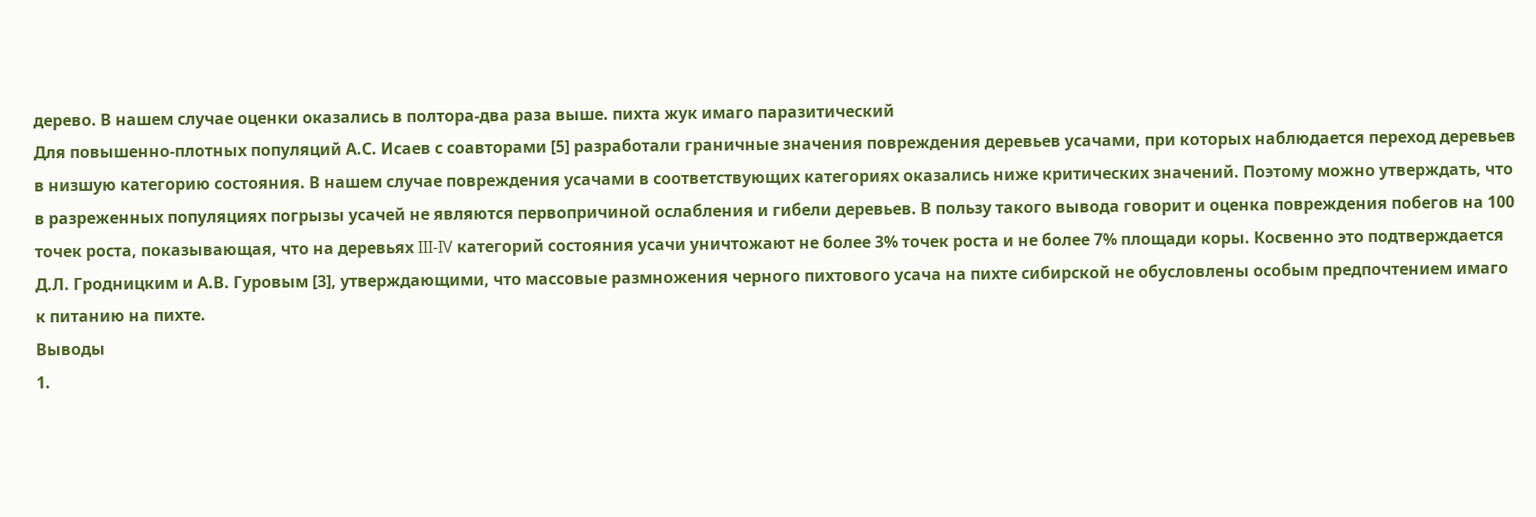дерево. В нашем случае оценки оказались в полтора-два раза выше. пихта жук имаго паразитический
Для повышенно-плотных популяций А.С. Исаев с соавторами [5] разработали граничные значения повреждения деревьев усачами, при которых наблюдается переход деревьев в низшую категорию состояния. В нашем случае повреждения усачами в соответствующих категориях оказались ниже критических значений. Поэтому можно утверждать, что в разреженных популяциях погрызы усачей не являются первопричиной ослабления и гибели деревьев. В пользу такого вывода говорит и оценка повреждения побегов на 100 точек роста, показывающая, что на деревьях III-IV категорий состояния усачи уничтожают не более 3% точек роста и не более 7% площади коры. Косвенно это подтверждается Д.Л. Гродницким и А.В. Гуровым [3], утверждающими, что массовые размножения черного пихтового усача на пихте сибирской не обусловлены особым предпочтением имаго к питанию на пихте.
Выводы
1.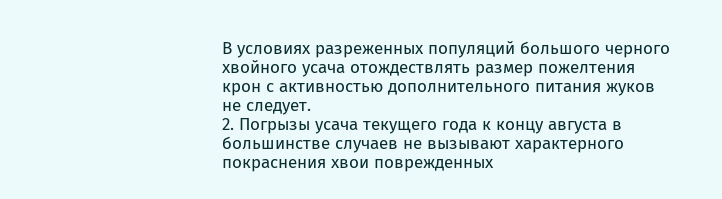В условиях разреженных популяций большого черного хвойного усача отождествлять размер пожелтения крон с активностью дополнительного питания жуков не следует.
2. Погрызы усача текущего года к концу августа в большинстве случаев не вызывают характерного покраснения хвои поврежденных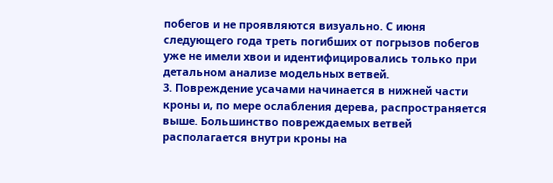побегов и не проявляются визуально. С июня следующего года треть погибших от погрызов побегов уже не имели хвои и идентифицировались только при детальном анализе модельных ветвей.
3. Повреждение усачами начинается в нижней части кроны и, по мере ослабления дерева, распространяется выше. Большинство повреждаемых ветвей располагается внутри кроны на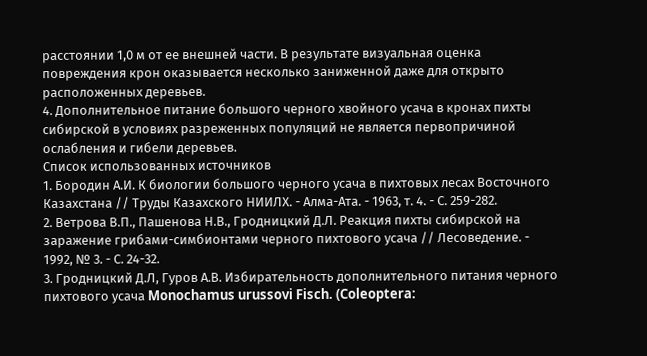расстоянии 1,0 м от ее внешней части. В результате визуальная оценка повреждения крон оказывается несколько заниженной даже для открыто расположенных деревьев.
4. Дополнительное питание большого черного хвойного усача в кронах пихты сибирской в условиях разреженных популяций не является первопричиной ослабления и гибели деревьев.
Список использованных источников
1. Бородин А.И. К биологии большого черного усача в пихтовых лесах Восточного Казахстана // Труды Казахского НИИЛХ. - Алма-Ата. - 1963, т. 4. - С. 259-282.
2. Ветрова В.П., Пашенова Н.В., Гродницкий Д.Л. Реакция пихты сибирской на заражение грибами-симбионтами черного пихтового усача // Лесоведение. - 1992, № 3. - С. 24-32.
3. Гродницкий Д.Л, Гуров А.В. Избирательность дополнительного питания черного пихтового усача Monochamus urussovi Fisch. (Coleoptera: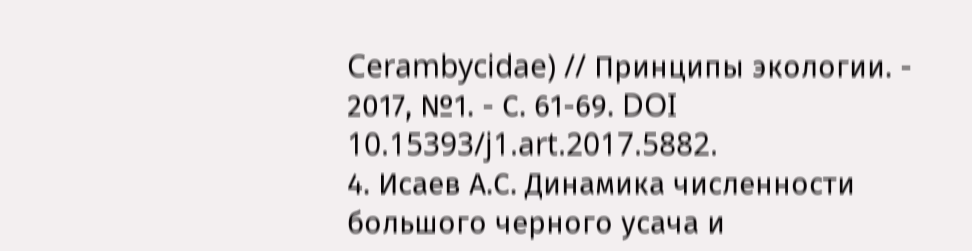Cerambycidae) // Принципы экологии. - 2017, №1. - С. 61-69. DOI 10.15393/j1.art.2017.5882.
4. Исаев А.С. Динамика численности большого черного усача и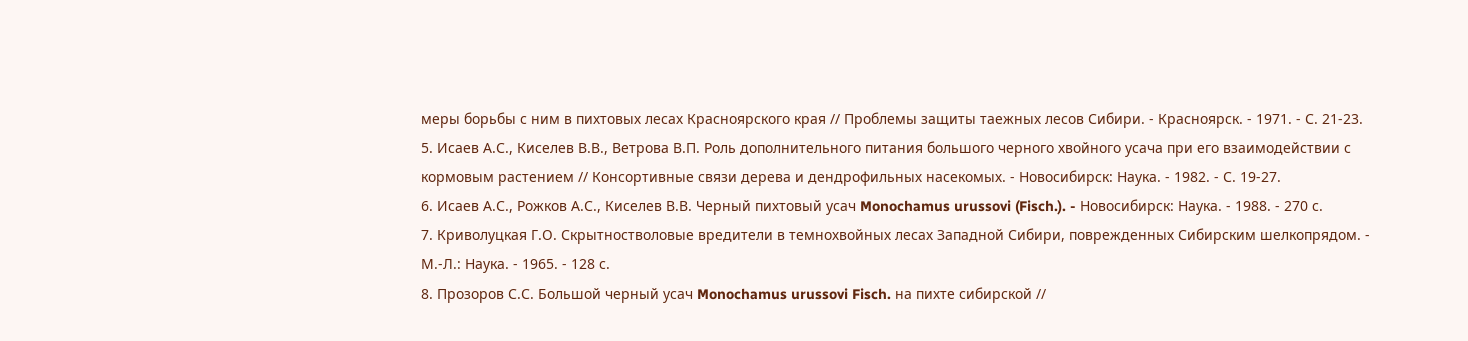меры борьбы с ним в пихтовых лесах Красноярского края // Проблемы защиты таежных лесов Сибири. - Красноярск. - 1971. - С. 21-23.
5. Исаев А.С., Киселев В.В., Ветрова В.П. Роль дополнительного питания большого черного хвойного усача при его взаимодействии с кормовым растением // Консортивные связи дерева и дендрофильных насекомых. - Новосибирск: Наука. - 1982. - С. 19-27.
6. Исаев А.С., Рожков А.С., Киселев В.В. Черный пихтовый усач Monochamus urussovi (Fisch.). - Новосибирск: Наука. - 1988. - 270 с.
7. Криволуцкая Г.О. Скрытностволовые вредители в темнохвойных лесах Западной Сибири, поврежденных Сибирским шелкопрядом. - М.-Л.: Наука. - 1965. - 128 с.
8. Прозоров С.С. Большой черный усач Monochamus urussovi Fisch. на пихте сибирской //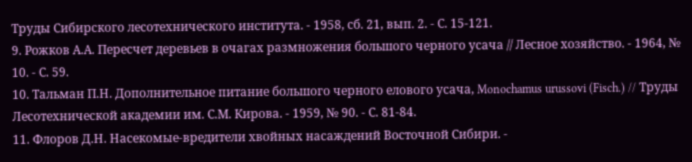Труды Сибирского лесотехнического института. - 1958, сб. 21, вып. 2. - С. 15-121.
9. Рожков А.А. Пересчет деревьев в очагах размножения большого черного усача // Лесное хозяйство. - 1964, № 10. - С. 59.
10. Тальман П.Н. Дополнительное питание большого черного елового усача, Monochamus urussovi (Fisch.) // Труды Лесотехнической академии им. С.М. Кирова. - 1959, № 90. - С. 81-84.
11. Флоров Д.Н. Насекомые-вредители хвойных насаждений Восточной Сибири. -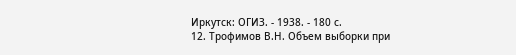Иркутск: ОГИЗ. - 1938. - 180 с.
12. Трофимов В.Н. Объем выборки при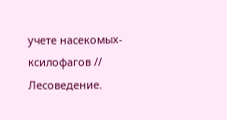учете насекомых-ксилофагов // Лесоведение.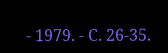- 1979. - С. 26-35.